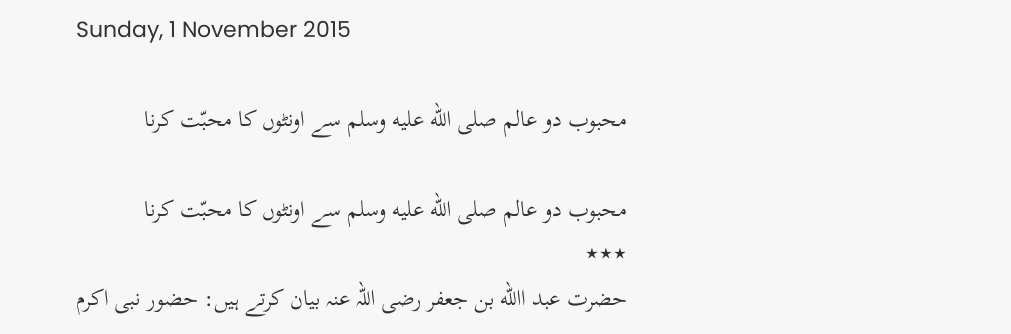Sunday, 1 November 2015

محبوب دو عالم صلى الله عليه وسلم سے اونٹوں کا محبّت کرنا

محبوب دو عالم صلى الله عليه وسلم سے اونٹوں کا محبّت کرنا
٭٭٭
حضرت عبد االله بن جعفر رضی اللہ عنہ بیان کرتے ہیں: حضور نبی اکرم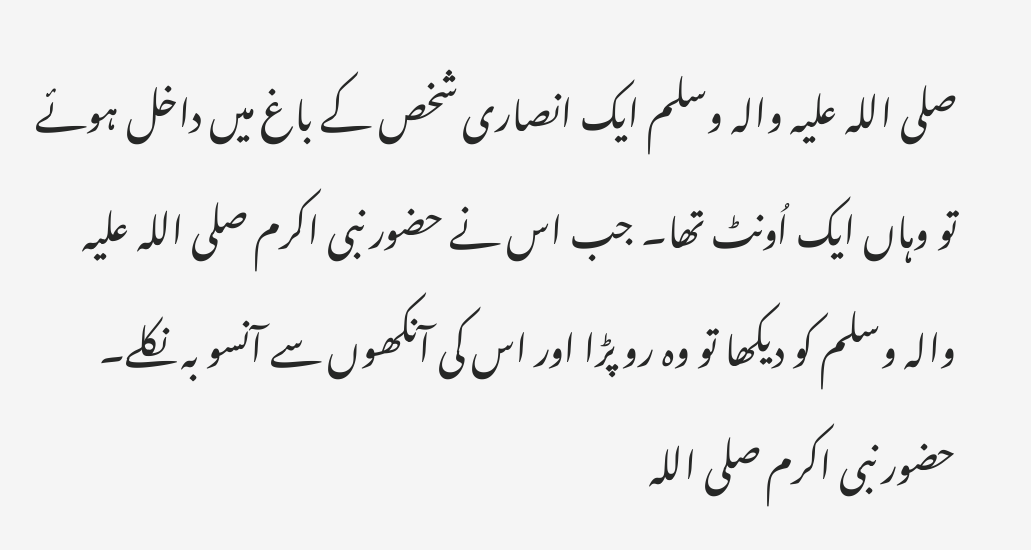صلی اللہ علیہ والہ وسلم ایک انصاری شخص کے باغ میں داخل ہوئے تو وہاں ایک اُونٹ تھا۔ جب اس نے حضور نبی اکرم صلی اللہ علیہ والہ وسلم کو دیکھا تو وہ رو پڑا اور اس کی آنکھوں سے آنسو بہ نکلے۔ حضور نبی اکرم صلی اللہ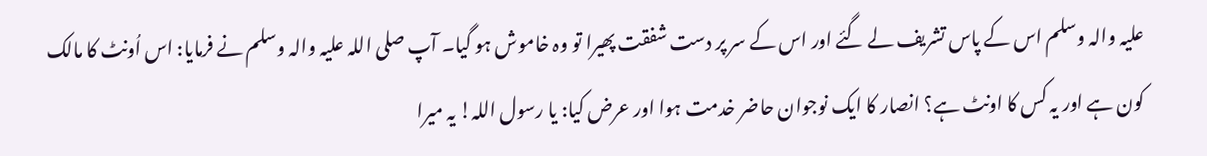علیہ والہ وسلم اس کے پاس تشریف لے گئے اور اس کے سر پر دست شفقت پھیرا تو وہ خاموش ہو گیا۔ آپ صلی اللہ علیہ والہ وسلم نے فرمایا: اس اُونٹ کا مالک کون ہے اور یہ کس کا اونٹ ہے؟ انصار کا ایک نوجوان حاضر خدمت ہوا اور عرض کیا: یا رسول اللہ! یہ میرا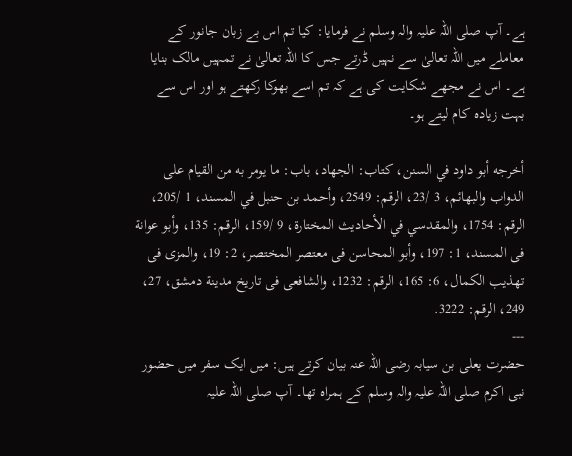ہے۔ آپ صلی اللہ علیہ والہ وسلم نے فرمایا: کیا تم اس بے زبان جانور کے معاملے میں اللہ تعالیٰ سے نہیں ڈرتے جس کا اللہ تعالیٰ نے تمہیں مالک بنایا ہے۔ اس نے مجھے شکایت کی ہے کہ تم اسے بھوکا رکھتے ہو اور اس سے بہت زیادہ کام لیتے ہو۔

أخرجه أبو داود في السنن، کتاب: الجهاد، باب: ما يومر به من القيام علی الدواب والبهائم، 3 /23، الرقم: 2549، وأحمد بن حنبل في المسند، 1 /205، الرقم: 1754، والمقدسي في الأحاديث المختارة، 9 /159، الرقم: 135، وأبو عوانة فی المسند، 1: 197، وأبو المحاسن فی معتصر المختصر، 2: 19، والمزی فی تهذيب الکمال، 6: 165، الرقم: 1232، والشافعی فی تاريخ مدينة دمشق، 27، 249، الرقم: 3222.
---
حضرت یعلی بن سیابہ رضی اللہ عنہ بیان کرتے ہیں: میں ایک سفر میں حضور نبی اکرم صلی اللہ علیہ والہ وسلم کے ہمراہ تھا۔ آپ صلی اللہ علیہ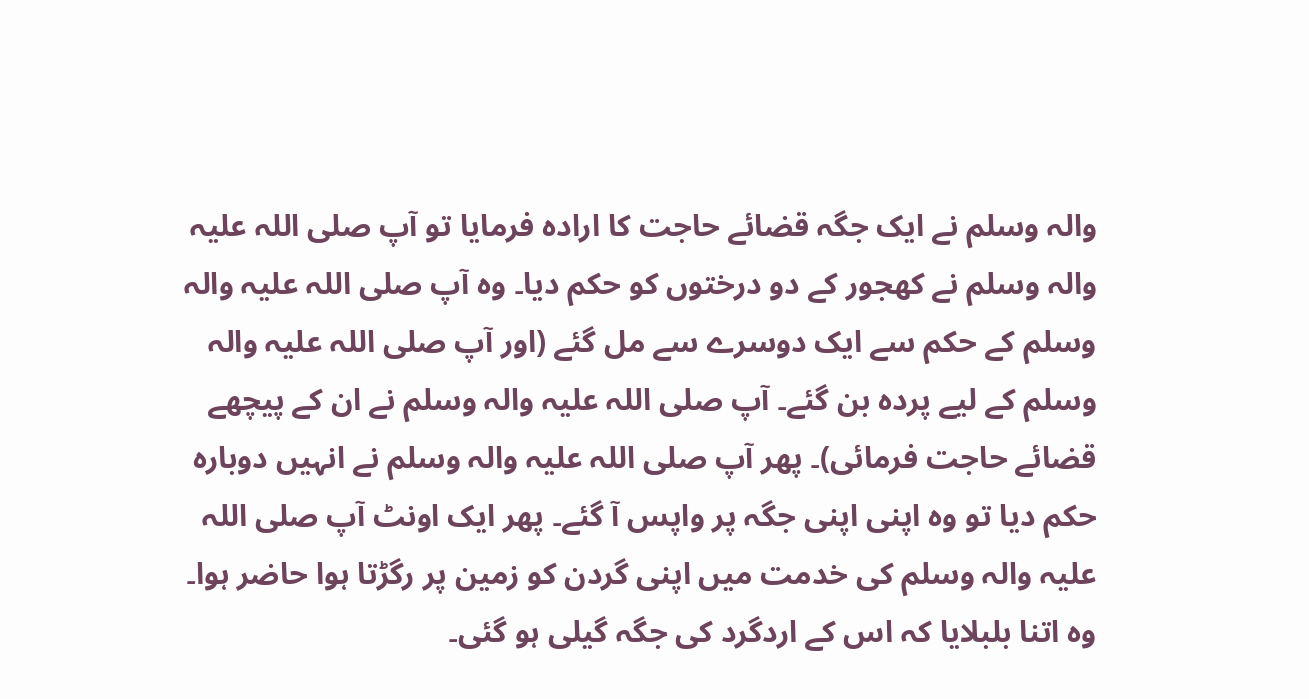والہ وسلم نے ایک جگہ قضائے حاجت کا ارادہ فرمایا تو آپ صلی اللہ علیہ والہ وسلم نے کھجور کے دو درختوں کو حکم دیا۔ وہ آپ صلی اللہ علیہ والہ وسلم کے حکم سے ایک دوسرے سے مل گئے (اور آپ صلی اللہ علیہ والہ وسلم کے لیے پردہ بن گئے۔ آپ صلی اللہ علیہ والہ وسلم نے ان کے پیچھے قضائے حاجت فرمائی)۔ پھر آپ صلی اللہ علیہ والہ وسلم نے انہیں دوبارہ حکم دیا تو وہ اپنی اپنی جگہ پر واپس آ گئے۔ پھر ایک اونٹ آپ صلی اللہ علیہ والہ وسلم کی خدمت میں اپنی گردن کو زمین پر رگڑتا ہوا حاضر ہوا۔ وہ اتنا بلبلایا کہ اس کے اردگرد کی جگہ گیلی ہو گئی۔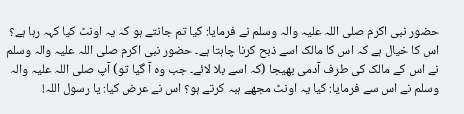حضور نبی اکرم صلی اللہ علیہ والہ وسلم نے فرمایا: کیا تم جانتے ہو کہ یہ اونٹ کیا کہہ رہا ہے؟ اس کا خیال ہے کہ اس کا مالک اسے ذبح کرنا چاہتا ہے۔ حضور نبی اکرم صلی اللہ علیہ والہ وسلم نے اس کے مالک کی طرف آدمی بھیجا (کہ اسے بلا لائے۔ جب وہ آ گیا تو) آپ صلی اللہ علیہ والہ وسلم نے اس سے فرمایا: کیا یہ اونٹ مجھے ہبہ کرتے ہو؟ اس نے عرض کیا: یا رسول اللہ!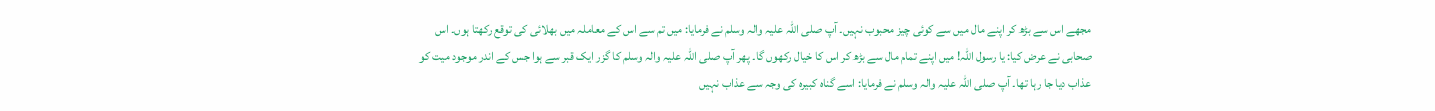مجھے اس سے بڑھ کر اپنے مال میں سے کوئی چیز محبوب نہیں۔ آپ صلی اللہ علیہ والہ وسلم نے فرمایا: میں تم سے اس کے معاملہ میں بھلائی کی توقع رکھتا ہوں۔ اس صحابی نے عرض کیا: یا رسول اللہ! میں اپنے تمام مال سے بڑھ کر اس کا خیال رکھوں گا۔ پھر آپ صلی اللہ علیہ والہ وسلم کا گزر ایک قبر سے ہوا جس کے اندر موجود میت کو عذاب دیا جا رہا تھا۔ آپ صلی اللہ علیہ والہ وسلم نے فرمایا: اسے گناہ کبیرہ کی وجہ سے عذاب نہیں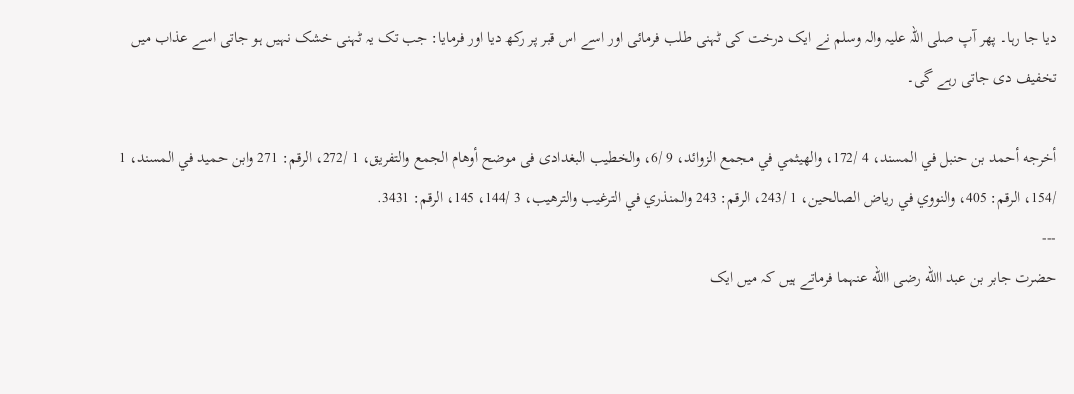دیا جا رہا۔ پھر آپ صلی اللہ علیہ والہ وسلم نے ایک درخت کی ٹہنی طلب فرمائی اور اسے اس قبر پر رکھ دیا اور فرمایا: جب تک یہ ٹہنی خشک نہیں ہو جاتی اسے عذاب میں تخفیف دی جاتی رہے گی۔

أخرجه أحمد بن حنبل في المسند، 4 /172، والهيثمي في مجمع الزوائد، 9 /6، والخطيب البغدادی فی موضح أوهام الجمع والتفريق، 1 /272، الرقم: 271 وابن حميد في المسند، 1 /154، الرقم: 405، والنووي في رياض الصالحين، 1 /243، الرقم: 243 والمنذري في الترغيب والترهيب، 3 /144، 145، الرقم: 3431.
---
حضرت جابر بن عبد االله رضی االله عنہما فرماتے ہیں کہ میں ایک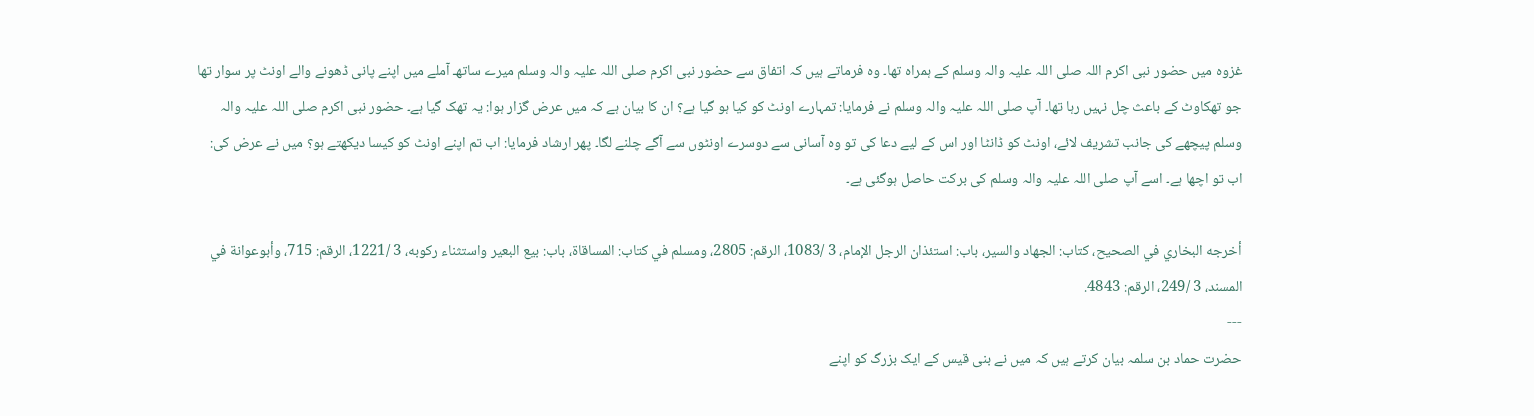غزوہ میں حضور نبی اکرم اللہ صلی اللہ علیہ والہ وسلم کے ہمراہ تھا۔ وہ فرماتے ہیں کہ اتفاق سے حضور نبی اکرم صلی اللہ علیہ والہ وسلم میرے ساتھـ آملے میں اپنے پانی ڈھونے والے اونٹ پر سوار تھا جو تھکاوٹ کے باعث چل نہیں رہا تھا۔ آپ صلی اللہ علیہ والہ وسلم نے فرمایا: تمہارے اونٹ کو کیا ہو گیا ہے؟ ان کا بیان ہے کہ میں عرض گزار ہوا: یہ تھک گیا ہے۔ حضور نبی اکرم صلی اللہ علیہ والہ وسلم پیچھے کی جانب تشریف لائے، اونٹ کو ڈانٹا اور اس کے لیے دعا کی تو وہ آسانی سے دوسرے اونٹوں سے آگے چلنے لگا۔ پھر ارشاد فرمایا: اب تم اپنے اونٹ کو کیسا دیکھتے ہو؟ میں نے عرض کی: اب تو اچھا ہے۔ اسے آپ صلی اللہ علیہ والہ وسلم کی برکت حاصل ہوگئی ہے۔

أخرجه البخاري في الصحيح، کتاب: الجهاد والسير، باب: استئذان الرجل الإمام، 3 /1083، الرقم: 2805، ومسلم في کتاب: المساقاة، باب: بيع البعير واستثناء رکوبه، 3 /1221، الرقم: 715، وأبوعوانة في المسند، 3 /249، الرقم: 4843.
---
حضرت حماد بن سلمہ بیان کرتے ہیں کہ میں نے بنی قیس کے ایک بزرگ کو اپنے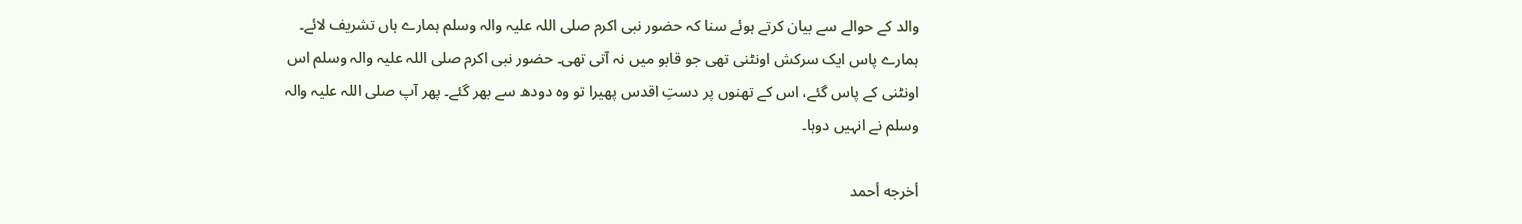والد کے حوالے سے بیان کرتے ہوئے سنا کہ حضور نبی اکرم صلی اللہ علیہ والہ وسلم ہمارے ہاں تشریف لائے۔ ہمارے پاس ایک سرکش اونٹنی تھی جو قابو میں نہ آتی تھی۔ حضور نبی اکرم صلی اللہ علیہ والہ وسلم اس اونٹنی کے پاس گئے، اس کے تھنوں پر دستِ اقدس پھیرا تو وہ دودھ سے بھر گئے۔ پھر آپ صلی اللہ علیہ والہ وسلم نے انہیں دوہا۔

أخرجه أحمد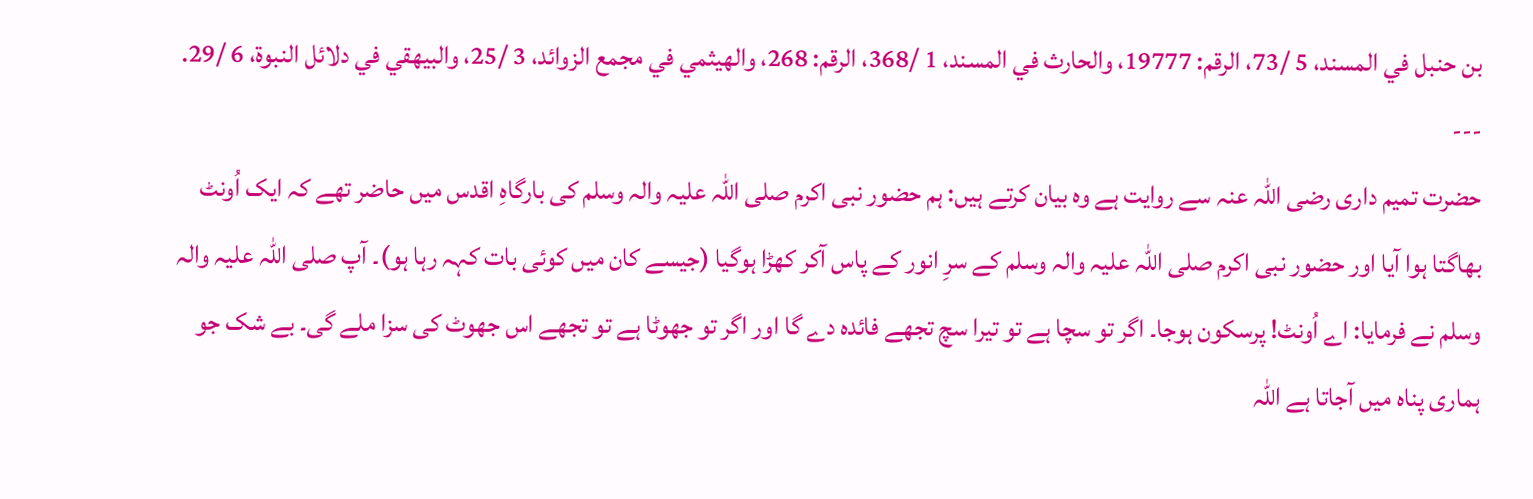بن حنبل في المسند، 5 /73، الرقم: 19777، والحارث في المسند، 1 /368، الرقم: 268، والهيثمي في مجمع الزوائد، 3 /25، والبيهقي في دلائل النبوة، 6 /29.
---
حضرت تمیم داری رضی اللہ عنہ سے روایت ہے وہ بیان کرتے ہیں: ہم حضور نبی اکرم صلی اللہ علیہ والہ وسلم کی بارگاہِ اقدس میں حاضر تھے کہ ایک اُونٹ بھاگتا ہوا آیا اور حضور نبی اکرم صلی اللہ علیہ والہ وسلم کے سرِ انور کے پاس آکر کھڑا ہوگیا (جیسے کان میں کوئی بات کہہ رہا ہو)۔ آپ صلی اللہ علیہ والہ وسلم نے فرمایا: اے اُونٹ! پرسکون ہوجا۔ اگر تو سچا ہے تو تیرا سچ تجھے فائدہ دے گا اور اگر تو جھوٹا ہے تو تجھے اس جھوٹ کی سزا ملے گی۔ بے شک جو ہماری پناہ میں آجاتا ہے اللہ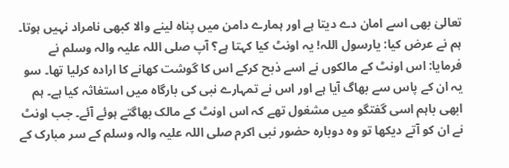تعالیٰ بھی اسے امان دے دیتا ہے اور ہمارے دامن میں پناہ لینے والا کبھی نامراد نہیں ہوتا۔ ہم نے عرض کیا: یارسول اللہ! یہ اونٹ کیا کہتا ہے؟ آپ صلی اللہ علیہ والہ وسلم نے فرمایا: اس اونٹ کے مالکوں نے اسے ذبح کرکے اس کا گوشت کھانے کا ارادہ کرلیا تھا۔ سو یہ ان کے پاس سے بھاگ آیا ہے اور اس نے تمہارے نبی کی بارگاہ میں استغاثہ کیا ہے۔ ہم ابھی باہم اسی گفتگو میں مشغول تھے کہ اس اونٹ کے مالک بھاگتے ہوئے آئے۔ جب اونٹ نے ان کو آتے دیکھا تو وہ دوبارہ حضور نبی اکرم صلی اللہ علیہ والہ وسلم کے سر مبارک کے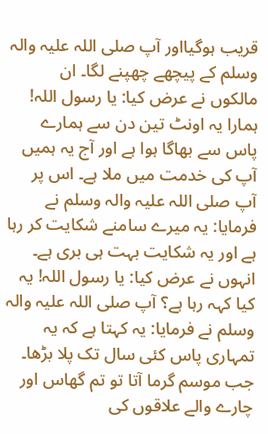قریب ہوگیااور آپ صلی اللہ علیہ والہ وسلم کے پیچھے چھپنے لگا۔ ان مالکوں نے عرض کیا: یا رسول اللہ! ہمارا یہ اونٹ تین دن سے ہمارے پاس سے بھاگا ہوا ہے اور آج یہ ہمیں آپ کی خدمت میں ملا ہے۔ اس پر آپ صلی اللہ علیہ والہ وسلم نے فرمایا: یہ میرے سامنے شکایت کر رہا ہے اور یہ شکایت بہت ہی بری ہے۔ انہوں نے عرض کیا: یا رسول اللہ! یہ کیا کہہ رہا ہے؟ آپ صلی اللہ علیہ والہ وسلم نے فرمایا: یہ کہتا ہے کہ یہ تمہاری پاس کئی سال تک پلا بڑھا۔ جب موسم گرما آتا تو تم گھاس اور چارے والے علاقوں کی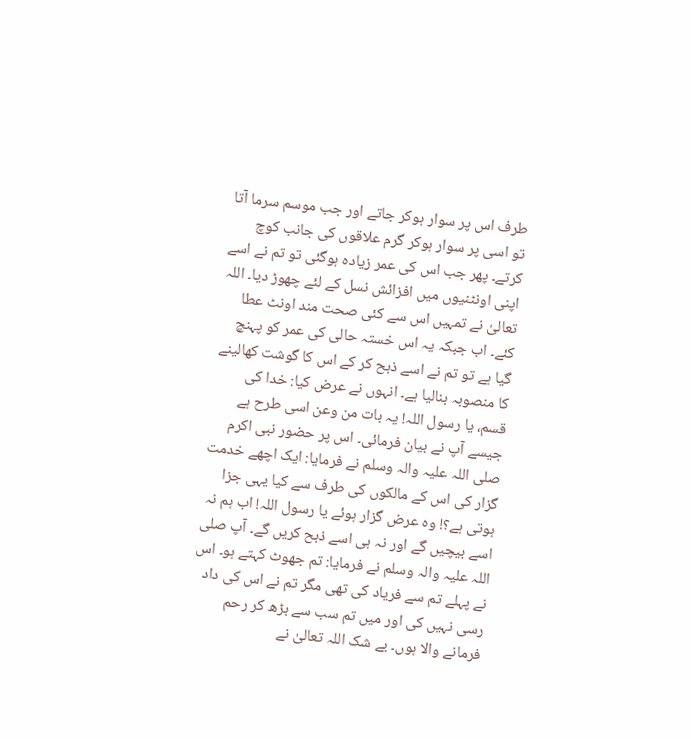طرف اس پر سوار ہوکر جاتے اور جب موسم سرما آتا تو اسی پر سوار ہوکر گرم علاقوں کی جانب کوچ کرتے۔ پھر جب اس کی عمر زیادہ ہوگئی تو تم نے اسے اپنی اونٹنیوں میں افزائش نسل کے لئے چھوڑ دیا۔ اللہ تعالیٰ نے تمہیں اس سے کئی صحت مند اونٹ عطا کئے۔ اب جبکہ یہ اس خستہ حالی کی عمر کو پہنچ گیا ہے تو تم نے اسے ذبح کر کے اس کا گوشت کھالینے کا منصوبہ بنالیا ہے۔ انہوں نے عرض کیا: خدا کی قسم، یا رسول اللہ! یہ بات من وعن اسی طرح ہے جیسے آپ نے بیان فرمائی۔ اس پر حضور نبی اکرم صلی اللہ علیہ والہ وسلم نے فرمایا: ایک اچھے خدمت گزار کی اس کے مالکوں کی طرف سے کیا یہی جزا ہوتی ہے؟! وہ عرض گزار ہوئے یا رسول اللہ! اب ہم نہ اسے بیچیں گے اور نہ ہی اسے ذبح کریں گے۔ آپ صلی اللہ علیہ والہ وسلم نے فرمایا: تم جھوٹ کہتے ہو۔ اس نے پہلے تم سے فریاد کی تھی مگر تم نے اس کی داد رسی نہیں کی اور میں تم سب سے بڑھ کر رحم فرمانے والا ہوں۔ بے شک اللہ تعالیٰ نے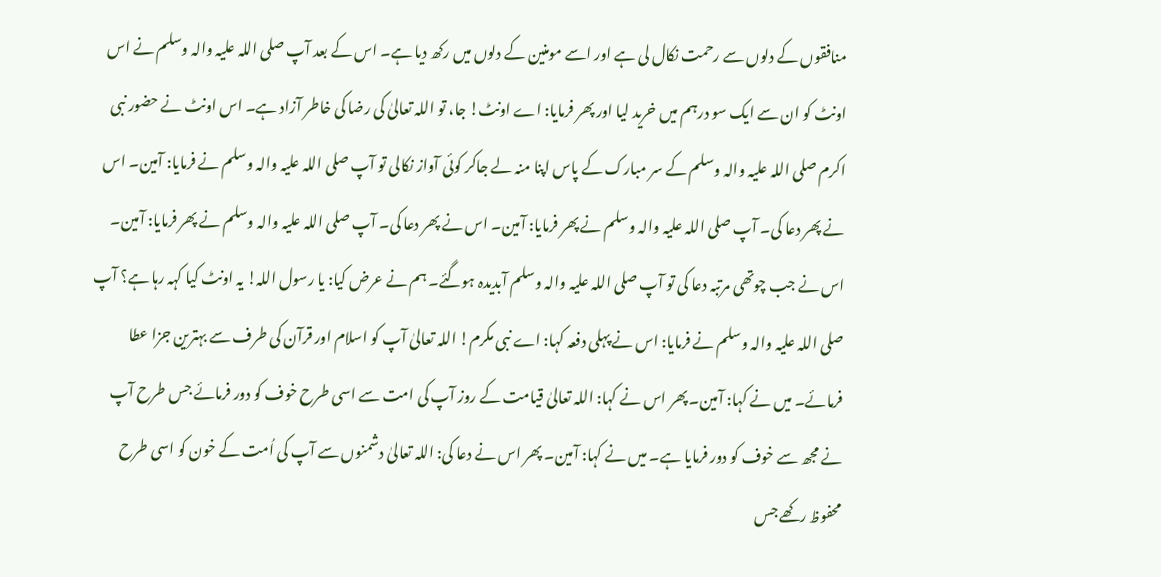منافقوں کے دلوں سے رحمت نکال لی ہے اور اسے مومنین کے دلوں میں رکھ دیا ہے۔ اس کے بعد آپ صلی اللہ علیہ والہ وسلم نے اس اونٹ کو ان سے ایک سو درہم میں خرید لیا اور پھر فرمایا: اے اونٹ! جا، تو اللہ تعالیٰ کی رضا کی خاطر آزاد ہے۔ اس اونٹ نے حضور نبی اکرم صلی اللہ علیہ والہ وسلم کے سر مبارک کے پاس اپنا منہ لے جاکر کوئی آواز نکالی تو آپ صلی اللہ علیہ والہ وسلم نے فرمایا: آمین۔ اس نے پھر دعا کی۔ آپ صلی اللہ علیہ والہ وسلم نے پھر فرمایا: آمین۔ اس نے پھر دعا کی۔ آپ صلی اللہ علیہ والہ وسلم نے پھر فرمایا: آمین۔ اس نے جب چوتھی مرتبہ دعا کی تو آپ صلی اللہ علیہ والہ وسلم آبدیدہ ہوگئے۔ ہم نے عرض کیا: یا رسول اللہ! یہ اونٹ کیا کہہ رہا ہے؟ آپ صلی اللہ علیہ والہ وسلم نے فرمایا: اس نے پہلی دفعہ کہا: اے نبی مکرم! اللہ تعالیٰ آپ کو اسلام اور قرآن کی طرف سے بہترین جزا عطا فرمائے۔ میں نے کہا: آمین۔ پھر اس نے کہا: اللہ تعالیٰ قیامت کے روز آپ کی امت سے اسی طرح خوف کو دور فرمائے جس طرح آپ نے مجھ سے خوف کو دور فرمایا ہے۔ میں نے کہا: آمین۔ پھر اس نے دعا کی: اللہ تعالیٰ دشمنوں سے آپ کی اُمت کے خون کو اسی طرح محفوظ رکھے جس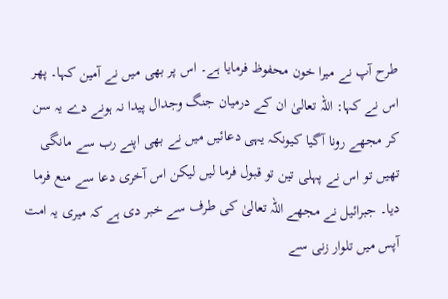طرح آپ نے میرا خون محفوظ فرمایا ہے۔ اس پر بھی میں نے آمین کہا۔ پھر اس نے کہا: اللہ تعالیٰ ان کے درمیان جنگ وجدال پیدا نہ ہونے دے یہ سن کر مجھے رونا آگیا کیونکہ یہی دعائیں میں نے بھی اپنے رب سے مانگی تھیں تو اس نے پہلی تین تو قبول فرما لیں لیکن اس آخری دعا سے منع فرما دیا۔ جبرائیل نے مجھے اللہ تعالیٰ کی طرف سے خبر دی ہے کہ میری یہ امت آپس میں تلوار زنی سے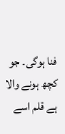فنا ہوگی۔ جو کچھ ہونے والا ہے قلم اسے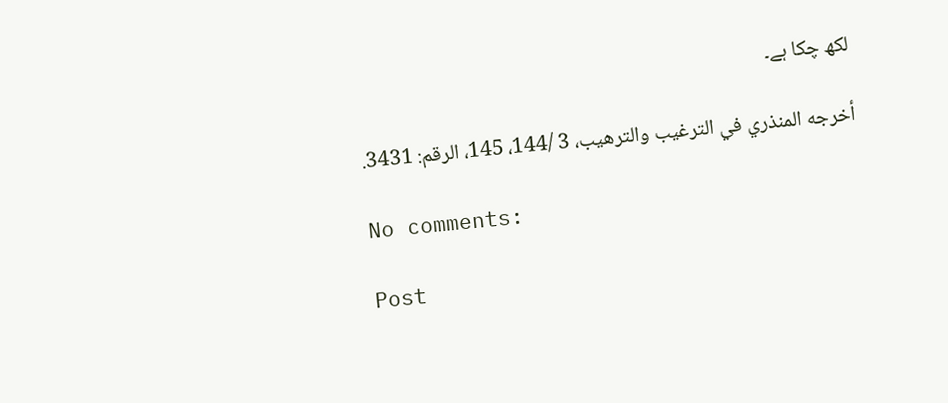لکھ چکا ہے۔

أخرجه المنذري في الترغيب والترهيب، 3 /144، 145، الرقم: 3431.

No comments:

Post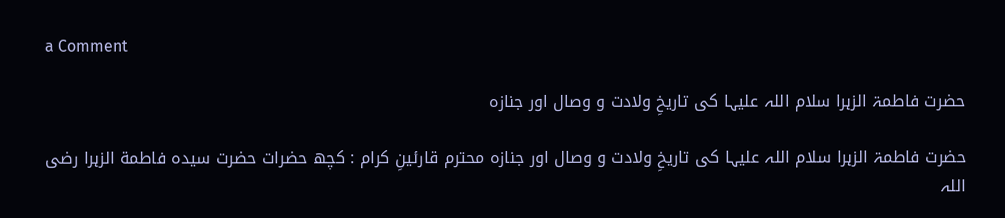a Comment

حضرت فاطمۃ الزہرا سلام اللہ علیہا کی تاریخِ ولادت و وصال اور جنازہ

حضرت فاطمۃ الزہرا سلام اللہ علیہا کی تاریخِ ولادت و وصال اور جنازہ محترم قارئینِ کرام : کچھ حضرات حضرت سیدہ فاطمة الزہرا رضی اللہ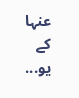عنہا کے یو...